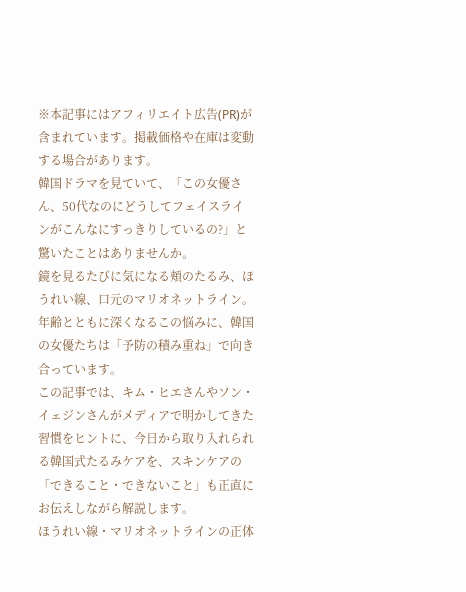※本記事にはアフィリエイト広告(PR)が含まれています。掲載価格や在庫は変動する場合があります。
韓国ドラマを見ていて、「この女優さん、50代なのにどうしてフェイスラインがこんなにすっきりしているの?」と驚いたことはありませんか。
鏡を見るたびに気になる頬のたるみ、ほうれい線、口元のマリオネットライン。年齢とともに深くなるこの悩みに、韓国の女優たちは「予防の積み重ね」で向き合っています。
この記事では、キム・ヒエさんやソン・イェジンさんがメディアで明かしてきた習慣をヒントに、今日から取り入れられる韓国式たるみケアを、スキンケアの「できること・できないこと」も正直にお伝えしながら解説します。
ほうれい線・マリオネットラインの正体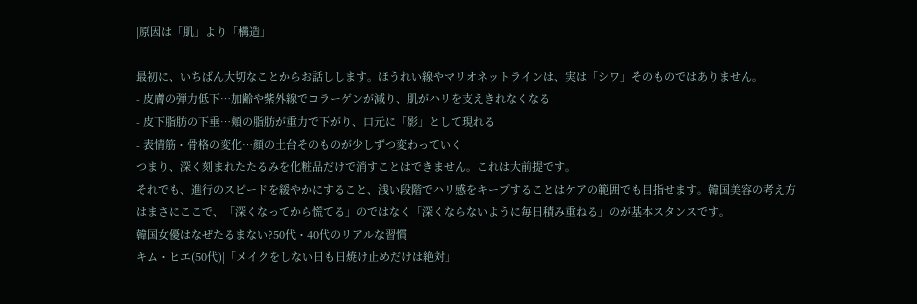|原因は「肌」より「構造」

最初に、いちばん大切なことからお話しします。ほうれい線やマリオネットラインは、実は「シワ」そのものではありません。
- 皮膚の弾力低下…加齢や紫外線でコラーゲンが減り、肌がハリを支えきれなくなる
- 皮下脂肪の下垂…頬の脂肪が重力で下がり、口元に「影」として現れる
- 表情筋・骨格の変化…顔の土台そのものが少しずつ変わっていく
つまり、深く刻まれたたるみを化粧品だけで消すことはできません。これは大前提です。
それでも、進行のスピードを緩やかにすること、浅い段階でハリ感をキープすることはケアの範囲でも目指せます。韓国美容の考え方はまさにここで、「深くなってから慌てる」のではなく「深くならないように毎日積み重ねる」のが基本スタンスです。
韓国女優はなぜたるまない?50代・40代のリアルな習慣
キム・ヒエ(50代)|「メイクをしない日も日焼け止めだけは絶対」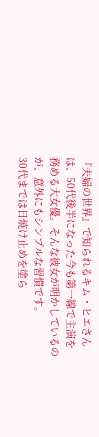『夫婦の世界』で知られるキム・ヒエさんは、50代後半になった今も第一線で主演を務める大女優。そんな彼女が明かしているのが、意外にもシンプルな習慣です。
30代までは日焼け止めを塗ら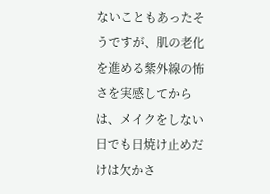ないこともあったそうですが、肌の老化を進める紫外線の怖さを実感してからは、メイクをしない日でも日焼け止めだけは欠かさ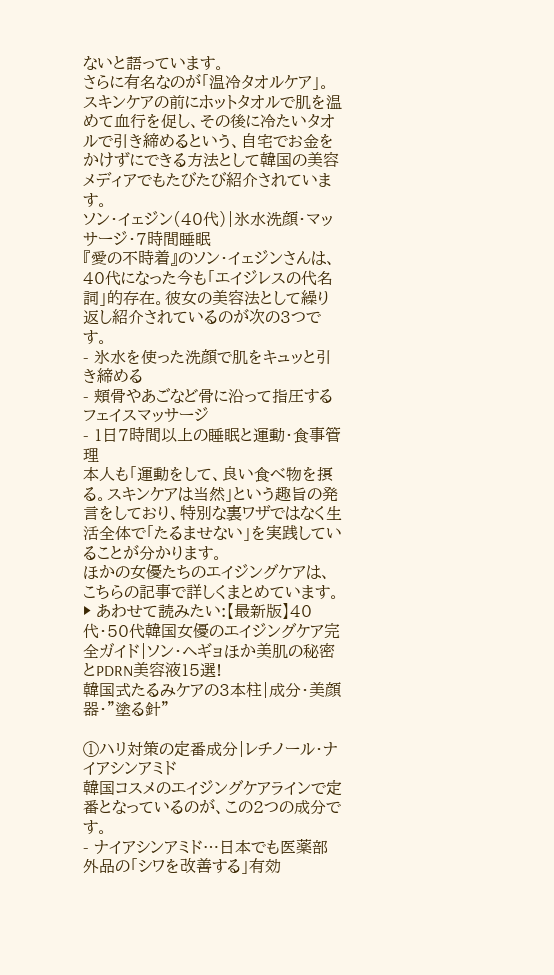ないと語っています。
さらに有名なのが「温冷タオルケア」。スキンケアの前にホットタオルで肌を温めて血行を促し、その後に冷たいタオルで引き締めるという、自宅でお金をかけずにできる方法として韓国の美容メディアでもたびたび紹介されています。
ソン・イェジン(40代)|氷水洗顔・マッサージ・7時間睡眠
『愛の不時着』のソン・イェジンさんは、40代になった今も「エイジレスの代名詞」的存在。彼女の美容法として繰り返し紹介されているのが次の3つです。
- 氷水を使った洗顔で肌をキュッと引き締める
- 頬骨やあごなど骨に沿って指圧するフェイスマッサージ
- 1日7時間以上の睡眠と運動・食事管理
本人も「運動をして、良い食べ物を摂る。スキンケアは当然」という趣旨の発言をしており、特別な裏ワザではなく生活全体で「たるませない」を実践していることが分かります。
ほかの女優たちのエイジングケアは、こちらの記事で詳しくまとめています。
▶ あわせて読みたい:【最新版】40代・50代韓国女優のエイジングケア完全ガイド|ソン・ヘギョほか美肌の秘密とPDRN美容液15選!
韓国式たるみケアの3本柱|成分・美顔器・”塗る針”

①ハリ対策の定番成分|レチノール・ナイアシンアミド
韓国コスメのエイジングケアラインで定番となっているのが、この2つの成分です。
- ナイアシンアミド…日本でも医薬部外品の「シワを改善する」有効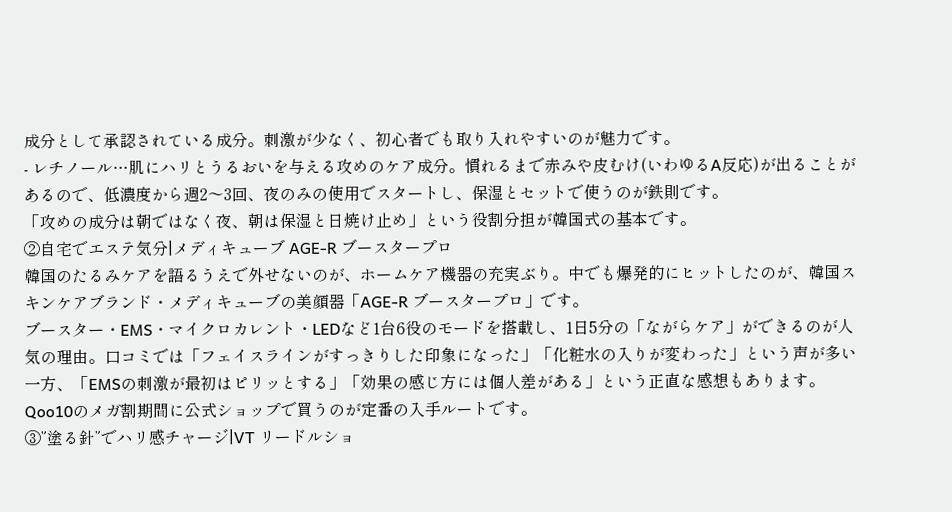成分として承認されている成分。刺激が少なく、初心者でも取り入れやすいのが魅力です。
- レチノール…肌にハリとうるおいを与える攻めのケア成分。慣れるまで赤みや皮むけ(いわゆるA反応)が出ることがあるので、低濃度から週2〜3回、夜のみの使用でスタートし、保湿とセットで使うのが鉄則です。
「攻めの成分は朝ではなく夜、朝は保湿と日焼け止め」という役割分担が韓国式の基本です。
②自宅でエステ気分|メディキューブ AGE-R ブースタープロ
韓国のたるみケアを語るうえで外せないのが、ホームケア機器の充実ぶり。中でも爆発的にヒットしたのが、韓国スキンケアブランド・メディキューブの美顔器「AGE-R ブースタープロ」です。
ブースター・EMS・マイクロカレント・LEDなど1台6役のモードを搭載し、1日5分の「ながらケア」ができるのが人気の理由。口コミでは「フェイスラインがすっきりした印象になった」「化粧水の入りが変わった」という声が多い一方、「EMSの刺激が最初はピリッとする」「効果の感じ方には個人差がある」という正直な感想もあります。
Qoo10のメガ割期間に公式ショップで買うのが定番の入手ルートです。
③”塗る針”でハリ感チャージ|VT リードルショ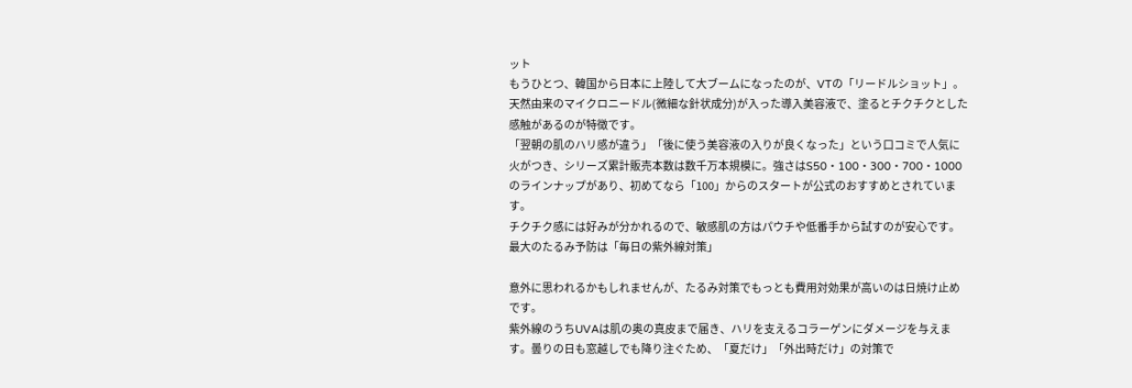ット
もうひとつ、韓国から日本に上陸して大ブームになったのが、VTの「リードルショット」。天然由来のマイクロニードル(微細な針状成分)が入った導入美容液で、塗るとチクチクとした感触があるのが特徴です。
「翌朝の肌のハリ感が違う」「後に使う美容液の入りが良くなった」という口コミで人気に火がつき、シリーズ累計販売本数は数千万本規模に。強さはS50・100・300・700・1000のラインナップがあり、初めてなら「100」からのスタートが公式のおすすめとされています。
チクチク感には好みが分かれるので、敏感肌の方はパウチや低番手から試すのが安心です。
最大のたるみ予防は「毎日の紫外線対策」

意外に思われるかもしれませんが、たるみ対策でもっとも費用対効果が高いのは日焼け止めです。
紫外線のうちUVAは肌の奥の真皮まで届き、ハリを支えるコラーゲンにダメージを与えます。曇りの日も窓越しでも降り注ぐため、「夏だけ」「外出時だけ」の対策で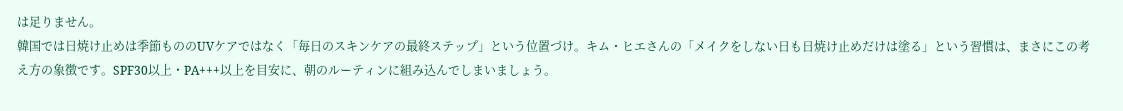は足りません。
韓国では日焼け止めは季節もののUVケアではなく「毎日のスキンケアの最終ステップ」という位置づけ。キム・ヒエさんの「メイクをしない日も日焼け止めだけは塗る」という習慣は、まさにこの考え方の象徴です。SPF30以上・PA+++以上を目安に、朝のルーティンに組み込んでしまいましょう。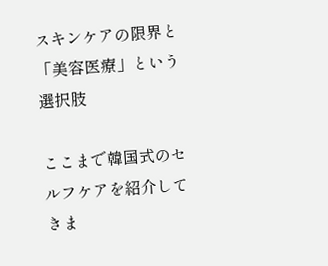スキンケアの限界と「美容医療」という選択肢

ここまで韓国式のセルフケアを紹介してきま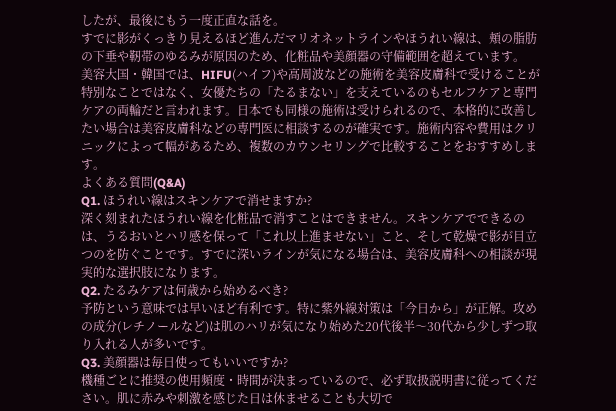したが、最後にもう一度正直な話を。
すでに影がくっきり見えるほど進んだマリオネットラインやほうれい線は、頬の脂肪の下垂や靭帯のゆるみが原因のため、化粧品や美顔器の守備範囲を超えています。
美容大国・韓国では、HIFU(ハイフ)や高周波などの施術を美容皮膚科で受けることが特別なことではなく、女優たちの「たるまない」を支えているのもセルフケアと専門ケアの両輪だと言われます。日本でも同様の施術は受けられるので、本格的に改善したい場合は美容皮膚科などの専門医に相談するのが確実です。施術内容や費用はクリニックによって幅があるため、複数のカウンセリングで比較することをおすすめします。
よくある質問(Q&A)
Q1. ほうれい線はスキンケアで消せますか?
深く刻まれたほうれい線を化粧品で消すことはできません。スキンケアでできるのは、うるおいとハリ感を保って「これ以上進ませない」こと、そして乾燥で影が目立つのを防ぐことです。すでに深いラインが気になる場合は、美容皮膚科への相談が現実的な選択肢になります。
Q2. たるみケアは何歳から始めるべき?
予防という意味では早いほど有利です。特に紫外線対策は「今日から」が正解。攻めの成分(レチノールなど)は肌のハリが気になり始めた20代後半〜30代から少しずつ取り入れる人が多いです。
Q3. 美顔器は毎日使ってもいいですか?
機種ごとに推奨の使用頻度・時間が決まっているので、必ず取扱説明書に従ってください。肌に赤みや刺激を感じた日は休ませることも大切で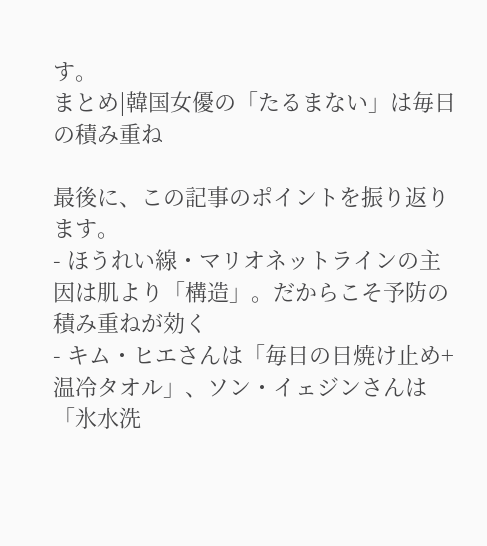す。
まとめ|韓国女優の「たるまない」は毎日の積み重ね

最後に、この記事のポイントを振り返ります。
- ほうれい線・マリオネットラインの主因は肌より「構造」。だからこそ予防の積み重ねが効く
- キム・ヒエさんは「毎日の日焼け止め+温冷タオル」、ソン・イェジンさんは「氷水洗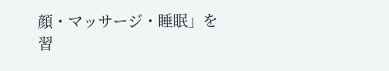顔・マッサージ・睡眠」を習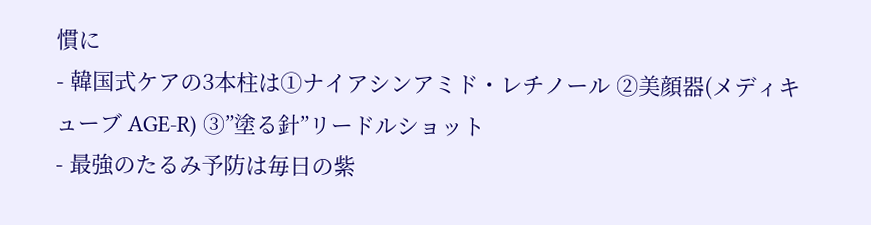慣に
- 韓国式ケアの3本柱は①ナイアシンアミド・レチノール ②美顔器(メディキューブ AGE-R) ③”塗る針”リードルショット
- 最強のたるみ予防は毎日の紫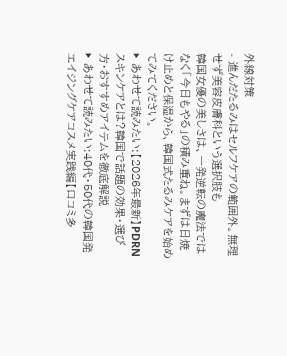外線対策
- 進んだたるみはセルフケアの範囲外。無理せず美容皮膚科という選択肢も
韓国女優の美しさは、一発逆転の魔法ではなく「今日もやる」の積み重ね。まずは日焼け止めと保湿から、韓国式たるみケアを始めてみてください。
▶ あわせて読みたい:【2026年最新】PDRNスキンケアとは?韓国で話題の効果・選び方・おすすめアイテムを徹底解説
▶ あわせて読みたい:40代・50代の韓国発エイジングケアコスメ実践編【口コミ多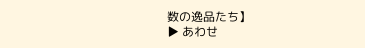数の逸品たち】
▶ あわせ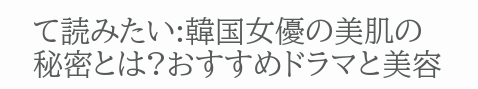て読みたい:韓国女優の美肌の秘密とは?おすすめドラマと美容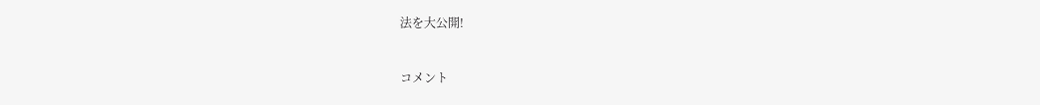法を大公開!


コメント